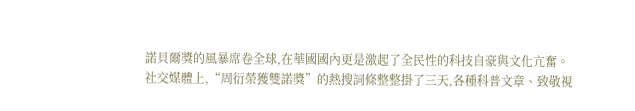諾貝爾獎的風暴席卷全球,在華國國內更是激起了全民性的科技自豪與文化亢奮。
社交媒體上,“周衍榮獲雙諾獎”的熱搜詞條整整掛了三天,各種科普文章、致敬視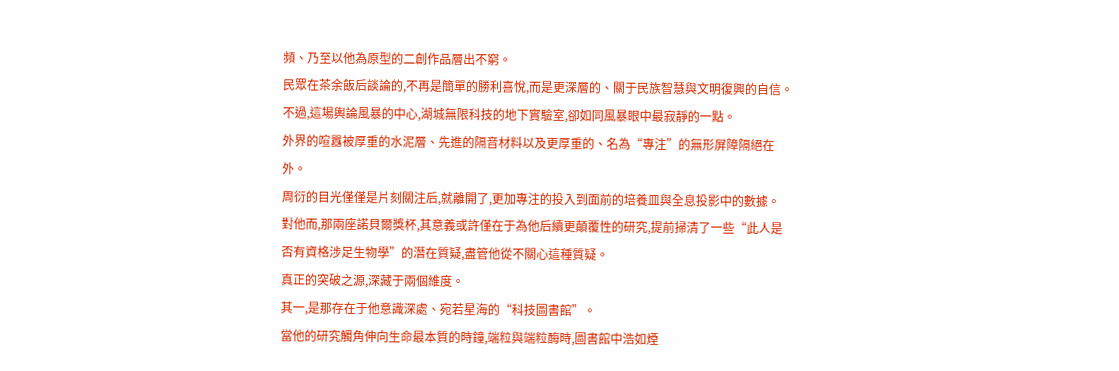頻、乃至以他為原型的二創作品層出不窮。
民眾在茶余飯后談論的,不再是簡單的勝利喜悅,而是更深層的、關于民族智慧與文明復興的自信。
不過,這場輿論風暴的中心,湖城無限科技的地下實驗室,卻如同風暴眼中最寂靜的一點。
外界的喧囂被厚重的水泥層、先進的隔音材料以及更厚重的、名為“專注”的無形屏障隔絕在外。
周衍的目光僅僅是片刻關注后,就離開了,更加專注的投入到面前的培養皿與全息投影中的數據。
對他而,那兩座諾貝爾獎杯,其意義或許僅在于為他后續更顛覆性的研究,提前掃清了一些“此人是否有資格涉足生物學”的潛在質疑,盡管他從不關心這種質疑。
真正的突破之源,深藏于兩個維度。
其一,是那存在于他意識深處、宛若星海的“科技圖書館”。
當他的研究觸角伸向生命最本質的時鐘,端粒與端粒酶時,圖書館中浩如煙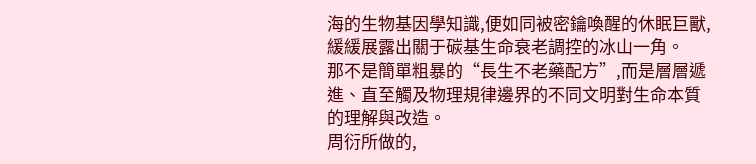海的生物基因學知識,便如同被密鑰喚醒的休眠巨獸,緩緩展露出關于碳基生命衰老調控的冰山一角。
那不是簡單粗暴的“長生不老藥配方”,而是層層遞進、直至觸及物理規律邊界的不同文明對生命本質的理解與改造。
周衍所做的,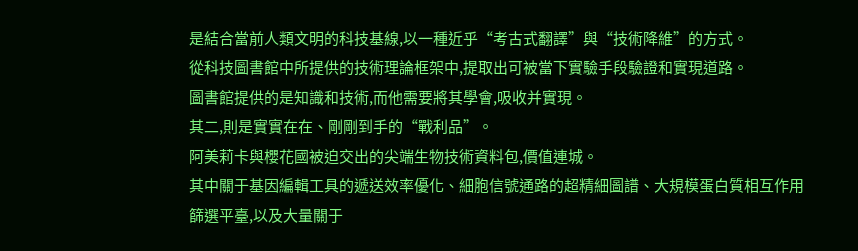是結合當前人類文明的科技基線,以一種近乎“考古式翻譯”與“技術降維”的方式。
從科技圖書館中所提供的技術理論框架中,提取出可被當下實驗手段驗證和實現道路。
圖書館提供的是知識和技術,而他需要將其學會,吸收并實現。
其二,則是實實在在、剛剛到手的“戰利品”。
阿美莉卡與櫻花國被迫交出的尖端生物技術資料包,價值連城。
其中關于基因編輯工具的遞送效率優化、細胞信號通路的超精細圖譜、大規模蛋白質相互作用篩選平臺,以及大量關于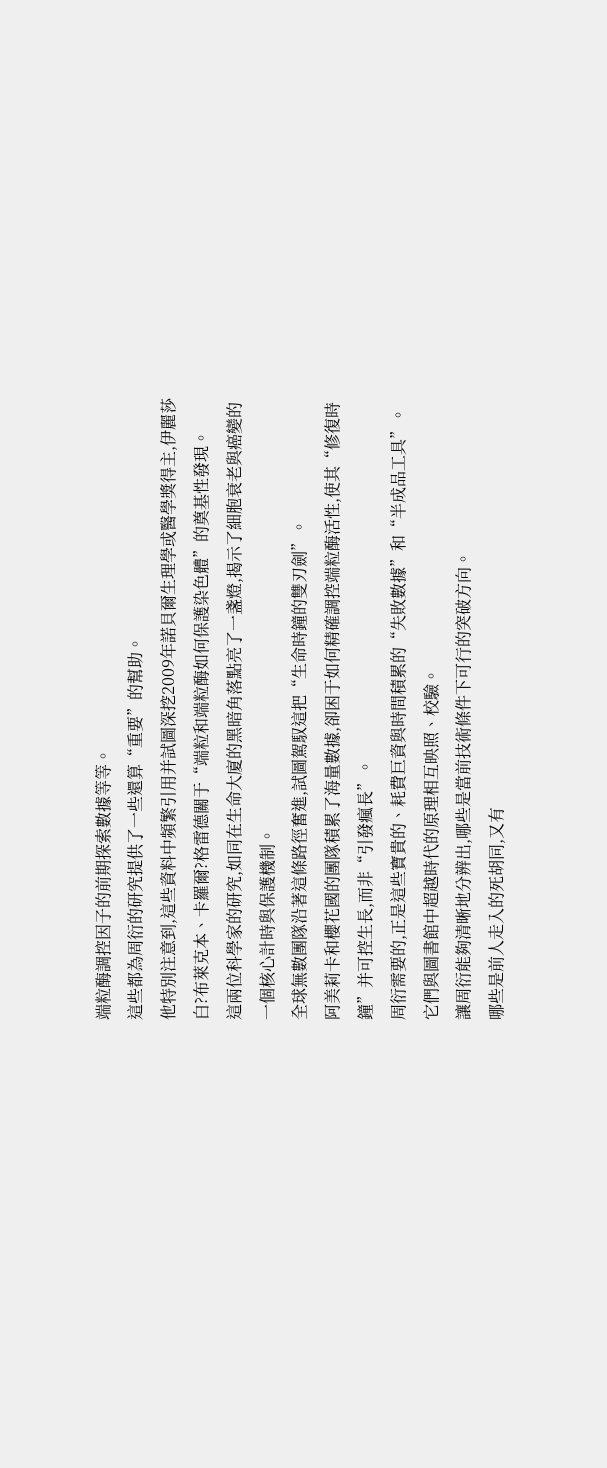端粒酶調控因子的前期探索數據等等。
這些都為周衍的研究提供了一些還算“重要”的幫助。
他特別注意到,這些資料中頻繁引用并試圖深挖2009年諾貝爾生理學或醫學獎得主,伊麗莎白?布萊克本、卡羅爾?格雷德關于“端粒和端粒酶如何保護染色體”的奠基性發現。
這兩位科學家的研究,如同在生命大廈的黑暗角落點亮了一盞燈,揭示了細胞衰老與癌變的一個核心計時與保護機制。
全球無數團隊沿著這條路徑奮進,試圖駕馭這把“生命時鐘的雙刃劍”。
阿美莉卡和櫻花國的團隊積累了海量數據,卻困于如何精確調控端粒酶活性,使其“修復時鐘”并可控生長,而非“引發瘋長”。
周衍需要的,正是這些寶貴的、耗費巨資與時間積累的“失敗數據”和“半成品工具”。
它們與圖書館中超越時代的原理相互映照、校驗。
讓周衍能夠清晰地分辨出,哪些是當前技術條件下可行的突破方向。
哪些是前人走入的死胡同,又有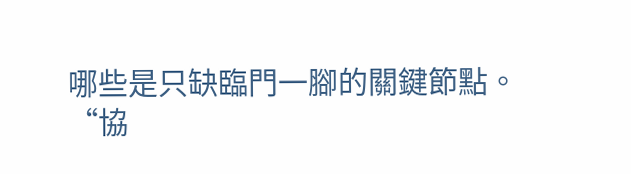哪些是只缺臨門一腳的關鍵節點。
“協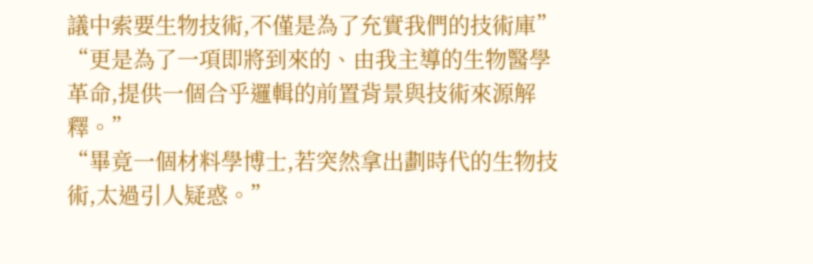議中索要生物技術,不僅是為了充實我們的技術庫”
“更是為了一項即將到來的、由我主導的生物醫學革命,提供一個合乎邏輯的前置背景與技術來源解釋。”
“畢竟一個材料學博士,若突然拿出劃時代的生物技術,太過引人疑惑。”